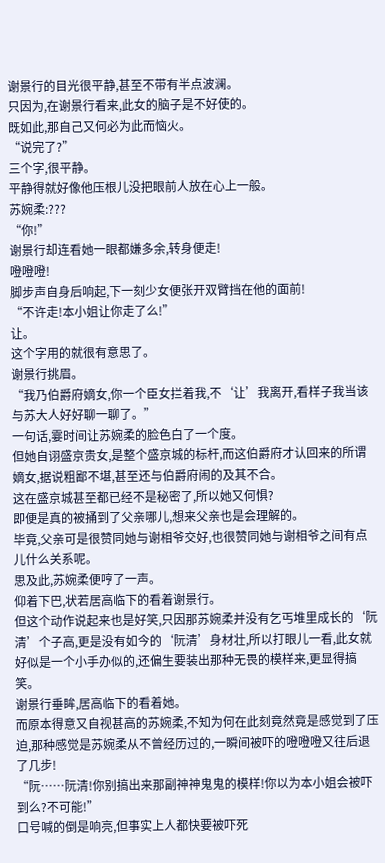谢景行的目光很平静,甚至不带有半点波澜。
只因为,在谢景行看来,此女的脑子是不好使的。
既如此,那自己又何必为此而恼火。
“说完了?”
三个字,很平静。
平静得就好像他压根儿没把眼前人放在心上一般。
苏婉柔:???
“你!”
谢景行却连看她一眼都嫌多余,转身便走!
噔噔噔!
脚步声自身后响起,下一刻少女便张开双臂挡在他的面前!
“不许走!本小姐让你走了么!”
让。
这个字用的就很有意思了。
谢景行挑眉。
“我乃伯爵府嫡女,你一个臣女拦着我,不‘让’我离开,看样子我当该与苏大人好好聊一聊了。”
一句话,霎时间让苏婉柔的脸色白了一个度。
但她自诩盛京贵女,是整个盛京城的标杆,而这伯爵府才认回来的所谓嫡女,据说粗鄙不堪,甚至还与伯爵府闹的及其不合。
这在盛京城甚至都已经不是秘密了,所以她又何惧?
即便是真的被捅到了父亲哪儿,想来父亲也是会理解的。
毕竟,父亲可是很赞同她与谢相爷交好,也很赞同她与谢相爷之间有点儿什么关系呢。
思及此,苏婉柔便哼了一声。
仰着下巴,状若居高临下的看着谢景行。
但这个动作说起来也是好笑,只因那苏婉柔并没有乞丐堆里成长的‘阮清’个子高,更是没有如今的‘阮清’身材壮,所以打眼儿一看,此女就好似是一个小手办似的,还偏生要装出那种无畏的模样来,更显得搞笑。
谢景行垂眸,居高临下的看着她。
而原本得意又自视甚高的苏婉柔,不知为何在此刻竟然竟是感觉到了压迫,那种感觉是苏婉柔从不曾经历过的,一瞬间被吓的噔噔噔又往后退了几步!
“阮……阮清!你别搞出来那副神神鬼鬼的模样!你以为本小姐会被吓到么?不可能!”
口号喊的倒是响亮,但事实上人都快要被吓死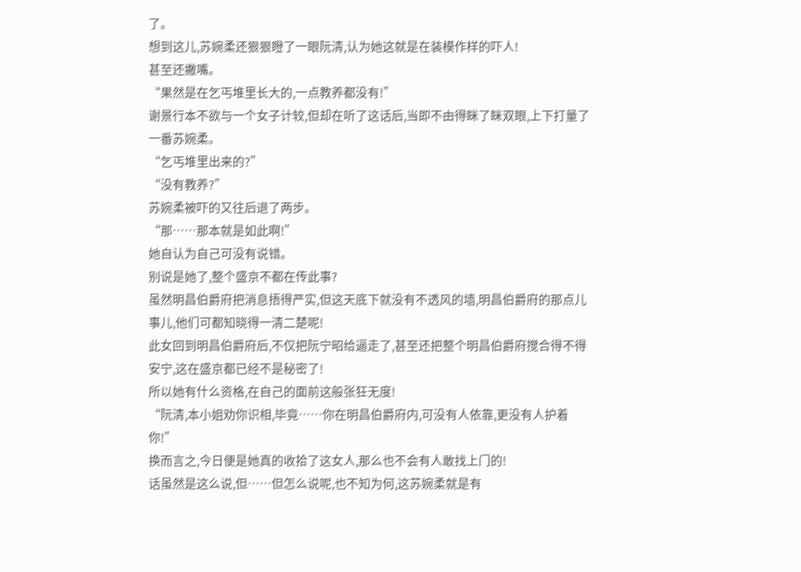了。
想到这儿,苏婉柔还狠狠瞪了一眼阮清,认为她这就是在装模作样的吓人!
甚至还撇嘴。
“果然是在乞丐堆里长大的,一点教养都没有!”
谢景行本不欲与一个女子计较,但却在听了这话后,当即不由得眯了眯双眼,上下打量了一番苏婉柔。
“乞丐堆里出来的?”
“没有教养?”
苏婉柔被吓的又往后退了两步。
“那……那本就是如此啊!”
她自认为自己可没有说错。
别说是她了,整个盛京不都在传此事?
虽然明昌伯爵府把消息捂得严实,但这天底下就没有不透风的墙,明昌伯爵府的那点儿事儿,他们可都知晓得一清二楚呢!
此女回到明昌伯爵府后,不仅把阮宁昭给逼走了,甚至还把整个明昌伯爵府搅合得不得安宁,这在盛京都已经不是秘密了!
所以她有什么资格,在自己的面前这般张狂无度!
“阮清,本小姐劝你识相,毕竟……你在明昌伯爵府内,可没有人依靠,更没有人护着你!”
换而言之,今日便是她真的收拾了这女人,那么也不会有人敢找上门的!
话虽然是这么说,但……但怎么说呢,也不知为何,这苏婉柔就是有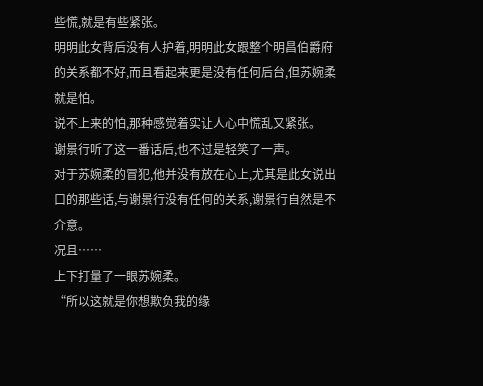些慌,就是有些紧张。
明明此女背后没有人护着,明明此女跟整个明昌伯爵府的关系都不好,而且看起来更是没有任何后台,但苏婉柔就是怕。
说不上来的怕,那种感觉着实让人心中慌乱又紧张。
谢景行听了这一番话后,也不过是轻笑了一声。
对于苏婉柔的冒犯,他并没有放在心上,尤其是此女说出口的那些话,与谢景行没有任何的关系,谢景行自然是不介意。
况且……
上下打量了一眼苏婉柔。
“所以这就是你想欺负我的缘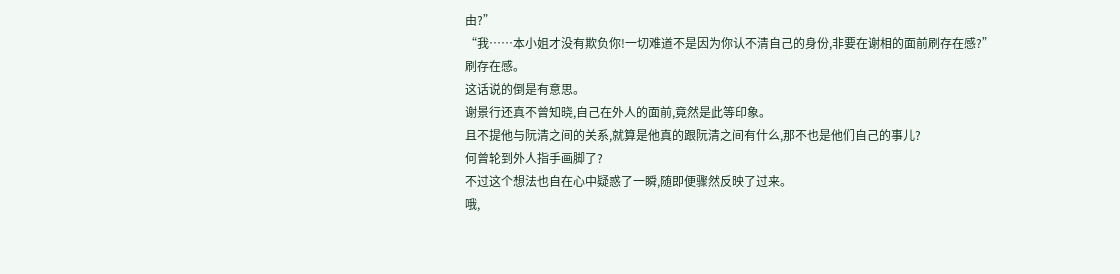由?”
“我……本小姐才没有欺负你!一切难道不是因为你认不清自己的身份,非要在谢相的面前刷存在感?”
刷存在感。
这话说的倒是有意思。
谢景行还真不曾知晓,自己在外人的面前,竟然是此等印象。
且不提他与阮清之间的关系,就算是他真的跟阮清之间有什么,那不也是他们自己的事儿?
何曾轮到外人指手画脚了?
不过这个想法也自在心中疑惑了一瞬,随即便骤然反映了过来。
哦,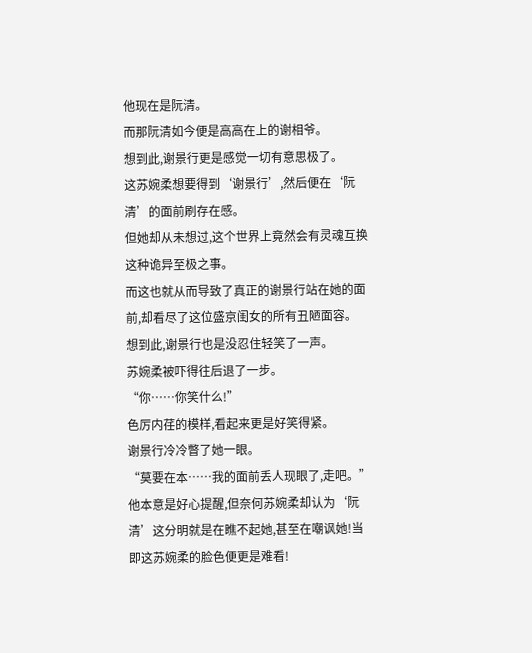他现在是阮清。
而那阮清如今便是高高在上的谢相爷。
想到此,谢景行更是感觉一切有意思极了。
这苏婉柔想要得到‘谢景行’,然后便在‘阮清’的面前刷存在感。
但她却从未想过,这个世界上竟然会有灵魂互换这种诡异至极之事。
而这也就从而导致了真正的谢景行站在她的面前,却看尽了这位盛京闺女的所有丑陋面容。
想到此,谢景行也是没忍住轻笑了一声。
苏婉柔被吓得往后退了一步。
“你……你笑什么!”
色厉内荏的模样,看起来更是好笑得紧。
谢景行冷冷瞥了她一眼。
“莫要在本……我的面前丢人现眼了,走吧。”
他本意是好心提醒,但奈何苏婉柔却认为‘阮清’这分明就是在瞧不起她,甚至在嘲讽她!当即这苏婉柔的脸色便更是难看!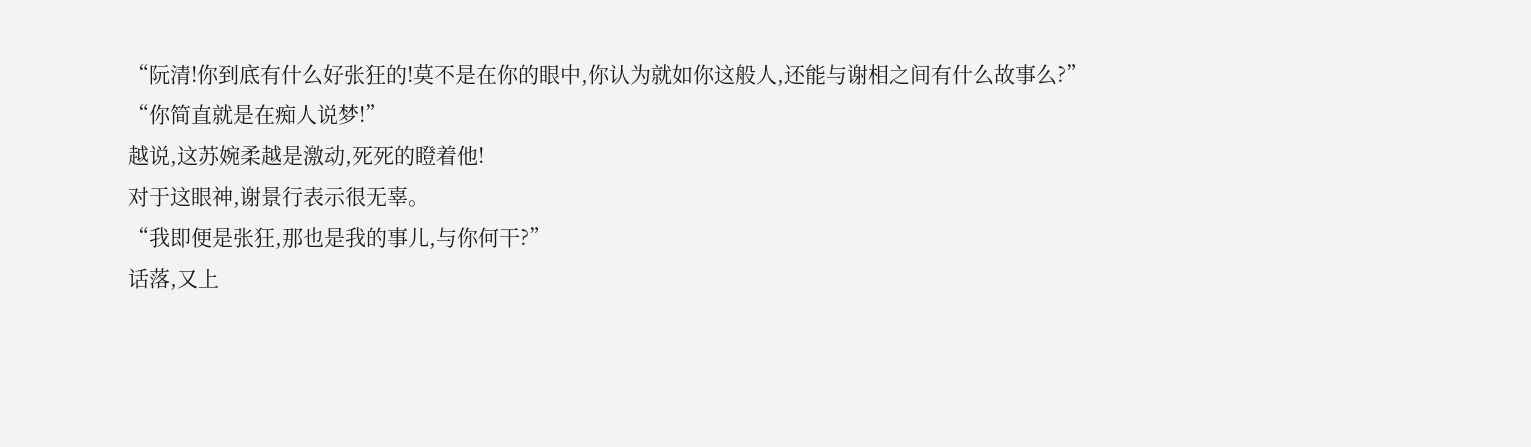“阮清!你到底有什么好张狂的!莫不是在你的眼中,你认为就如你这般人,还能与谢相之间有什么故事么?”
“你简直就是在痴人说梦!”
越说,这苏婉柔越是激动,死死的瞪着他!
对于这眼神,谢景行表示很无辜。
“我即便是张狂,那也是我的事儿,与你何干?”
话落,又上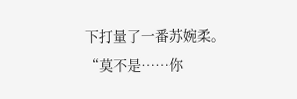下打量了一番苏婉柔。
“莫不是……你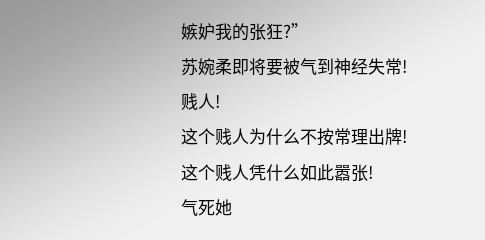嫉妒我的张狂?”
苏婉柔即将要被气到神经失常!
贱人!
这个贱人为什么不按常理出牌!
这个贱人凭什么如此嚣张!
气死她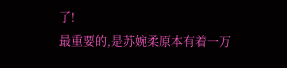了!
最重要的,是苏婉柔原本有着一万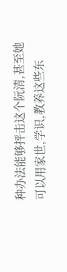种办法能够抨击这个阮清,甚至她可以用家世,学识,教养这些东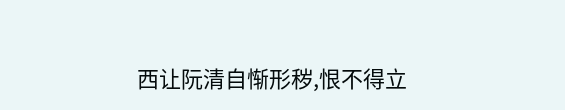西让阮清自惭形秽,恨不得立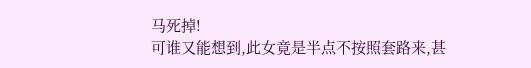马死掉!
可谁又能想到,此女竟是半点不按照套路来,甚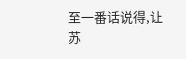至一番话说得,让苏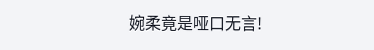婉柔竟是哑口无言!